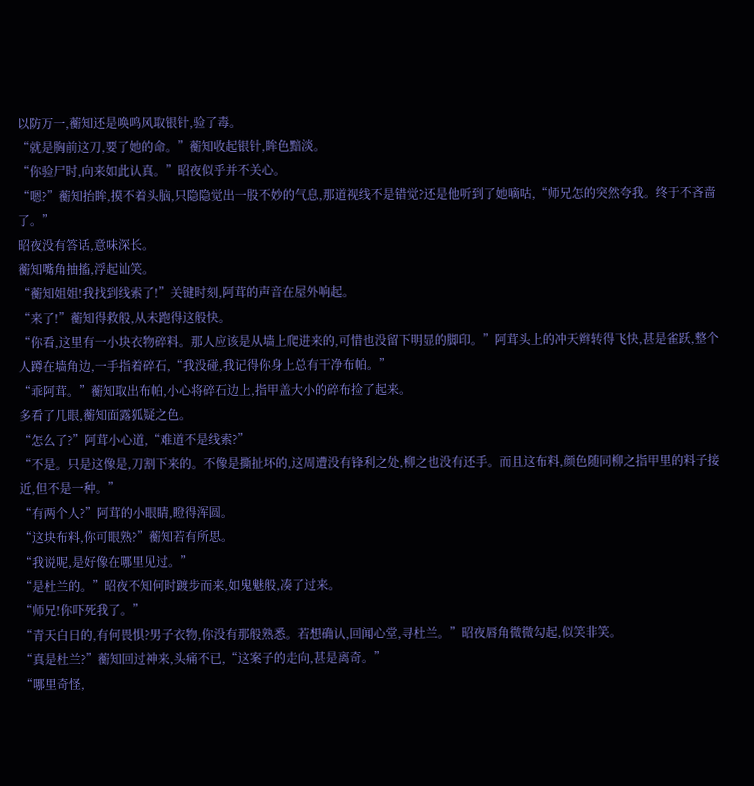以防万一,蘅知还是唤鸣风取银针,验了毒。
“就是胸前这刀,要了她的命。”蘅知收起银针,眸色黯淡。
“你验尸时,向来如此认真。”昭夜似乎并不关心。
“嗯?”蘅知抬眸,摸不着头脑,只隐隐觉出一股不妙的气息,那道视线不是错觉?还是他听到了她嘀咕,“师兄怎的突然夸我。终于不吝啬了。”
昭夜没有答话,意味深长。
蘅知嘴角抽搐,浮起讪笑。
“蘅知姐姐!我找到线索了!”关键时刻,阿茸的声音在屋外响起。
“来了!”蘅知得救般,从未跑得这般快。
“你看,这里有一小块衣物碎料。那人应该是从墙上爬进来的,可惜也没留下明显的脚印。”阿茸头上的冲天辫转得飞快,甚是雀跃,整个人蹲在墙角边,一手指着碎石,“我没碰,我记得你身上总有干净布帕。”
“乖阿茸。”蘅知取出布帕,小心将碎石边上,指甲盖大小的碎布捡了起来。
多看了几眼,蘅知面露狐疑之色。
“怎么了?”阿茸小心道,“难道不是线索?”
“不是。只是这像是,刀割下来的。不像是撕扯坏的,这周遭没有锋利之处,柳之也没有还手。而且这布料,颜色随同柳之指甲里的料子接近,但不是一种。”
“有两个人?”阿茸的小眼睛,瞪得浑圆。
“这块布料,你可眼熟?”蘅知若有所思。
“我说呢,是好像在哪里见过。”
“是杜兰的。”昭夜不知何时踱步而来,如鬼魅般,凑了过来。
“师兄!你吓死我了。”
“青天白日的,有何畏惧?男子衣物,你没有那般熟悉。若想确认,回闻心堂,寻杜兰。”昭夜唇角微微勾起,似笑非笑。
“真是杜兰?”蘅知回过神来,头痛不已,“这案子的走向,甚是离奇。”
“哪里奇怪,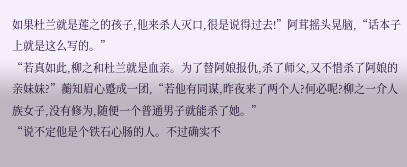如果杜兰就是莲之的孩子,他来杀人灭口,很是说得过去!”阿茸摇头晃脑,“话本子上就是这么写的。”
“若真如此,柳之和杜兰就是血亲。为了替阿娘报仇,杀了师父,又不惜杀了阿娘的亲妹妹?”蘅知眉心蹙成一团,“若他有同谋,昨夜来了两个人?何必呢?柳之一介人族女子,没有修为,随便一个普通男子就能杀了她。”
“说不定他是个铁石心肠的人。不过确实不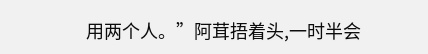用两个人。”阿茸捂着头,一时半会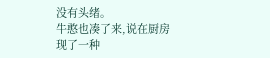没有头绪。
牛憨也凑了来,说在厨房现了一种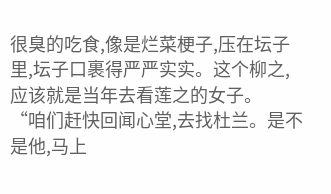很臭的吃食,像是烂菜梗子,压在坛子里,坛子口裹得严严实实。这个柳之,应该就是当年去看莲之的女子。
“咱们赶快回闻心堂,去找杜兰。是不是他,马上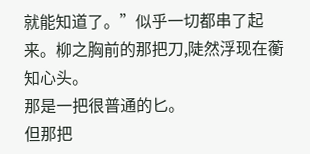就能知道了。”似乎一切都串了起来。柳之胸前的那把刀,陡然浮现在蘅知心头。
那是一把很普通的匕。
但那把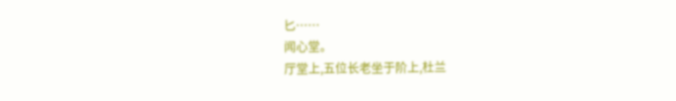匕……
闻心堂。
厅堂上,五位长老坐于阶上,杜兰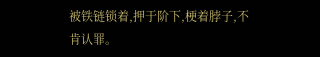被铁链锁着,押于阶下,梗着脖子,不肯认罪。